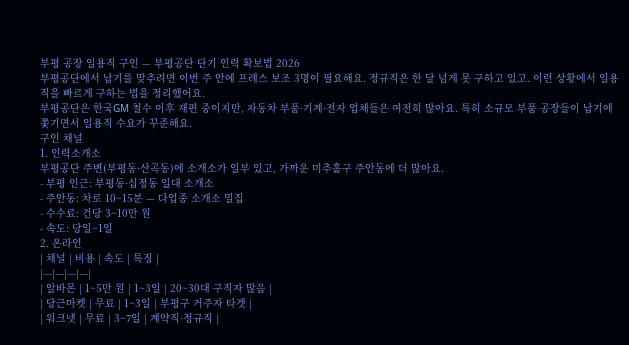부평 공장 일용직 구인 — 부평공단 단기 인력 확보법 2026
부평공단에서 납기를 맞추려면 이번 주 안에 프레스 보조 3명이 필요해요. 정규직은 한 달 넘게 못 구하고 있고. 이런 상황에서 일용직을 빠르게 구하는 법을 정리했어요.
부평공단은 한국GM 철수 이후 재편 중이지만, 자동차 부품·기계·전자 업체들은 여전히 많아요. 특히 소규모 부품 공장들이 납기에 쫓기면서 일용직 수요가 꾸준해요.
구인 채널
1. 인력소개소
부평공단 주변(부평동·산곡동)에 소개소가 일부 있고, 가까운 미추홀구 주안동에 더 많아요.
- 부평 인근: 부평동·십정동 일대 소개소
- 주안동: 차로 10~15분 — 다업종 소개소 밀집
- 수수료: 건당 3~10만 원
- 속도: 당일~1일
2. 온라인
| 채널 | 비용 | 속도 | 특징 |
|---|---|---|---|
| 알바몬 | 1~5만 원 | 1~3일 | 20~30대 구직자 많음 |
| 당근마켓 | 무료 | 1~3일 | 부평구 거주자 타겟 |
| 워크넷 | 무료 | 3~7일 | 계약직·정규직 |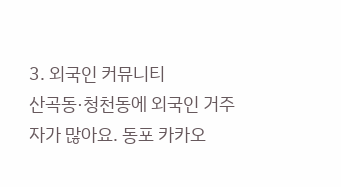3. 외국인 커뮤니티
산곡동·청천동에 외국인 거주자가 많아요. 동포 카카오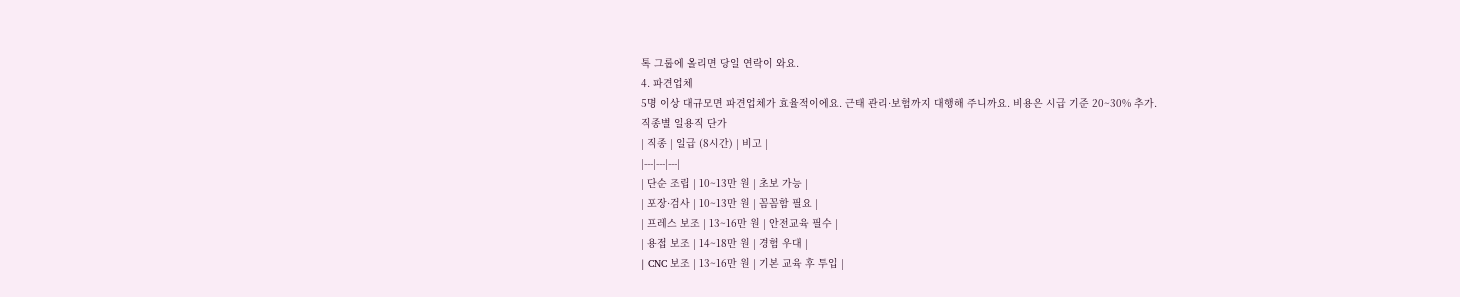톡 그룹에 올리면 당일 연락이 와요.
4. 파견업체
5명 이상 대규모면 파견업체가 효율적이에요. 근태 관리·보험까지 대행해 주니까요. 비용은 시급 기준 20~30% 추가.
직종별 일용직 단가
| 직종 | 일급 (8시간) | 비고 |
|---|---|---|
| 단순 조립 | 10~13만 원 | 초보 가능 |
| 포장·검사 | 10~13만 원 | 꼼꼼함 필요 |
| 프레스 보조 | 13~16만 원 | 안전교육 필수 |
| 용접 보조 | 14~18만 원 | 경험 우대 |
| CNC 보조 | 13~16만 원 | 기본 교육 후 투입 |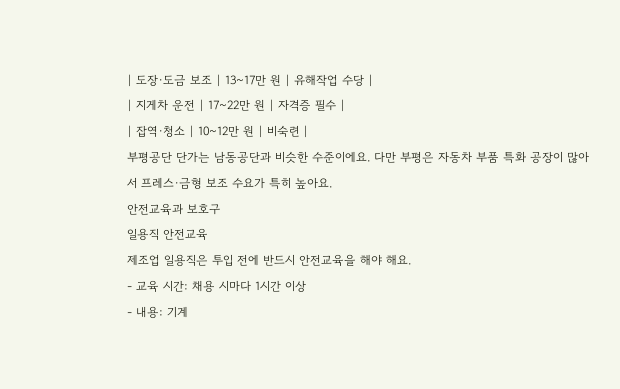| 도장·도금 보조 | 13~17만 원 | 유해작업 수당 |
| 지게차 운전 | 17~22만 원 | 자격증 필수 |
| 잡역·청소 | 10~12만 원 | 비숙련 |
부평공단 단가는 남동공단과 비슷한 수준이에요. 다만 부평은 자동차 부품 특화 공장이 많아서 프레스·금형 보조 수요가 특히 높아요.
안전교육과 보호구
일용직 안전교육
제조업 일용직은 투입 전에 반드시 안전교육을 해야 해요.
- 교육 시간: 채용 시마다 1시간 이상
- 내용: 기계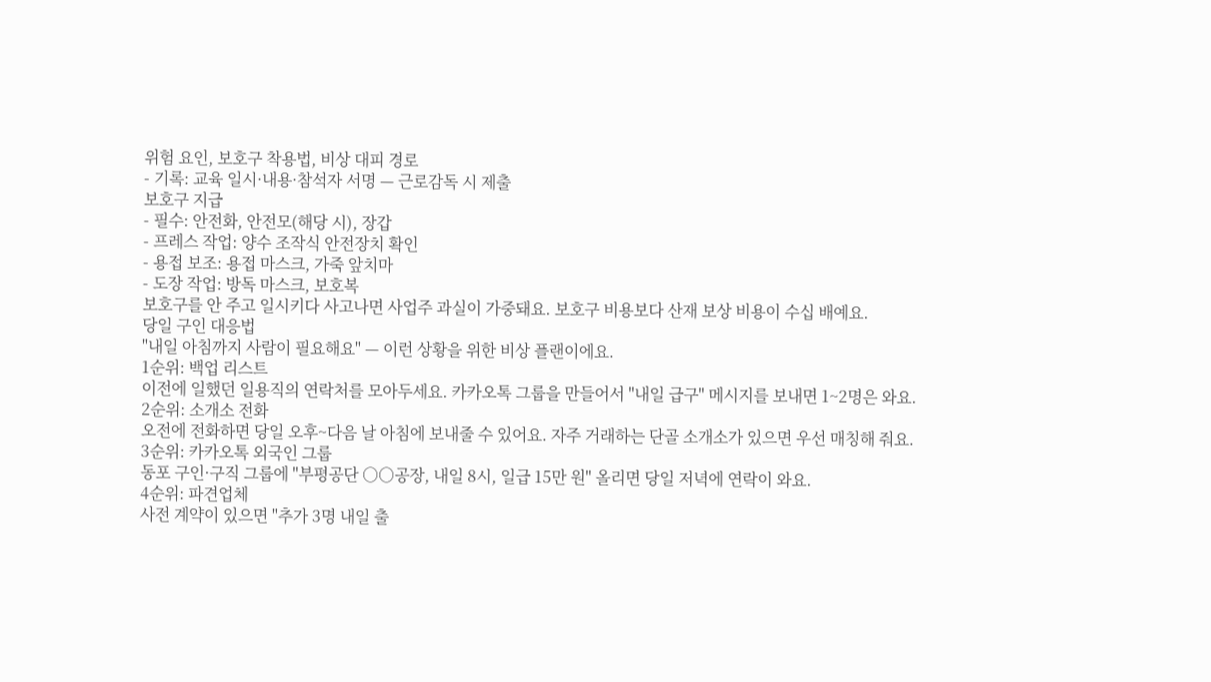위험 요인, 보호구 착용법, 비상 대피 경로
- 기록: 교육 일시·내용·참석자 서명 — 근로감독 시 제출
보호구 지급
- 필수: 안전화, 안전모(해당 시), 장갑
- 프레스 작업: 양수 조작식 안전장치 확인
- 용접 보조: 용접 마스크, 가죽 앞치마
- 도장 작업: 방독 마스크, 보호복
보호구를 안 주고 일시키다 사고나면 사업주 과실이 가중돼요. 보호구 비용보다 산재 보상 비용이 수십 배예요.
당일 구인 대응법
"내일 아침까지 사람이 필요해요" — 이런 상황을 위한 비상 플랜이에요.
1순위: 백업 리스트
이전에 일했던 일용직의 연락처를 모아두세요. 카카오톡 그룹을 만들어서 "내일 급구" 메시지를 보내면 1~2명은 와요.
2순위: 소개소 전화
오전에 전화하면 당일 오후~다음 날 아침에 보내줄 수 있어요. 자주 거래하는 단골 소개소가 있으면 우선 매칭해 줘요.
3순위: 카카오톡 외국인 그룹
동포 구인·구직 그룹에 "부평공단 ○○공장, 내일 8시, 일급 15만 원" 올리면 당일 저녁에 연락이 와요.
4순위: 파견업체
사전 계약이 있으면 "추가 3명 내일 출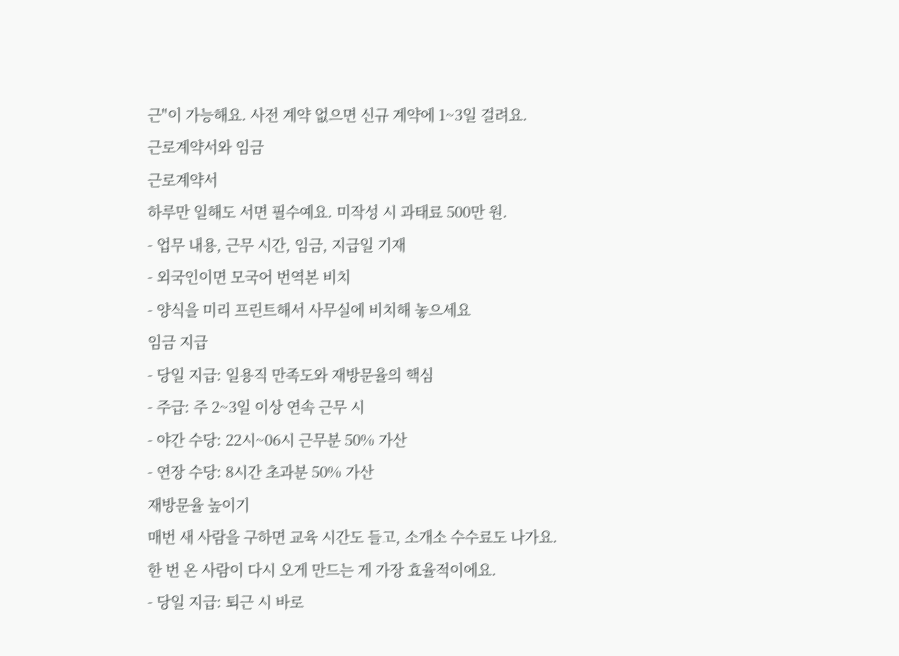근"이 가능해요. 사전 계약 없으면 신규 계약에 1~3일 걸려요.
근로계약서와 임금
근로계약서
하루만 일해도 서면 필수예요. 미작성 시 과태료 500만 원.
- 업무 내용, 근무 시간, 임금, 지급일 기재
- 외국인이면 모국어 번역본 비치
- 양식을 미리 프린트해서 사무실에 비치해 놓으세요
임금 지급
- 당일 지급: 일용직 만족도와 재방문율의 핵심
- 주급: 주 2~3일 이상 연속 근무 시
- 야간 수당: 22시~06시 근무분 50% 가산
- 연장 수당: 8시간 초과분 50% 가산
재방문율 높이기
매번 새 사람을 구하면 교육 시간도 들고, 소개소 수수료도 나가요. 한 번 온 사람이 다시 오게 만드는 게 가장 효율적이에요.
- 당일 지급: 퇴근 시 바로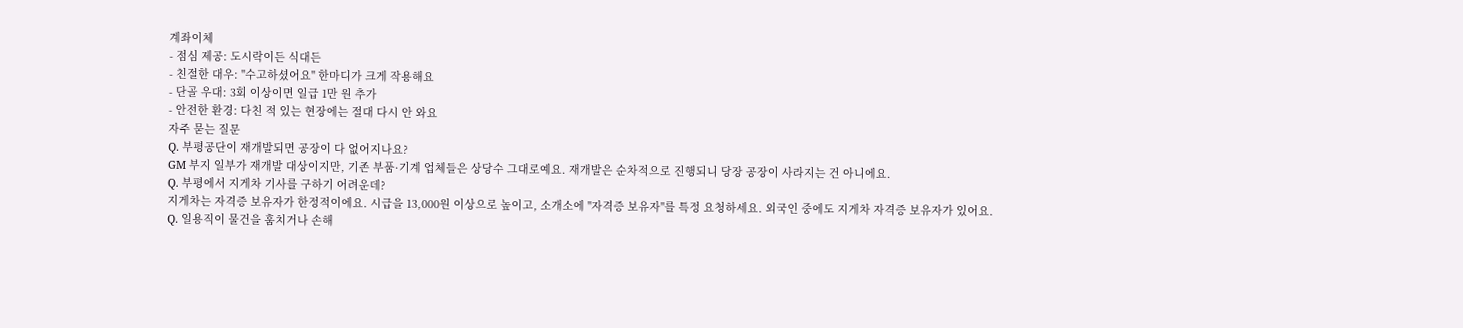계좌이체
- 점심 제공: 도시락이든 식대든
- 친절한 대우: "수고하셨어요" 한마디가 크게 작용해요
- 단골 우대: 3회 이상이면 일급 1만 원 추가
- 안전한 환경: 다친 적 있는 현장에는 절대 다시 안 와요
자주 묻는 질문
Q. 부평공단이 재개발되면 공장이 다 없어지나요?
GM 부지 일부가 재개발 대상이지만, 기존 부품·기계 업체들은 상당수 그대로예요. 재개발은 순차적으로 진행되니 당장 공장이 사라지는 건 아니에요.
Q. 부평에서 지게차 기사를 구하기 어려운데?
지게차는 자격증 보유자가 한정적이에요. 시급을 13,000원 이상으로 높이고, 소개소에 "자격증 보유자"를 특정 요청하세요. 외국인 중에도 지게차 자격증 보유자가 있어요.
Q. 일용직이 물건을 훔치거나 손해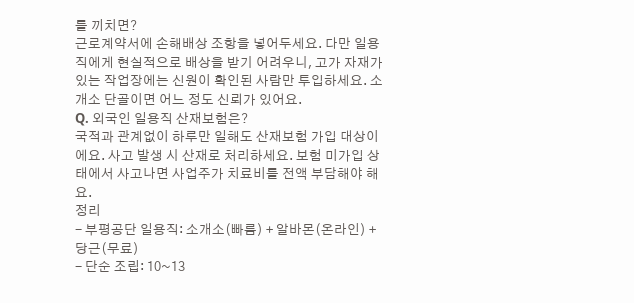를 끼치면?
근로계약서에 손해배상 조항을 넣어두세요. 다만 일용직에게 현실적으로 배상을 받기 어려우니, 고가 자재가 있는 작업장에는 신원이 확인된 사람만 투입하세요. 소개소 단골이면 어느 정도 신뢰가 있어요.
Q. 외국인 일용직 산재보험은?
국적과 관계없이 하루만 일해도 산재보험 가입 대상이에요. 사고 발생 시 산재로 처리하세요. 보험 미가입 상태에서 사고나면 사업주가 치료비를 전액 부담해야 해요.
정리
- 부평공단 일용직: 소개소(빠름) + 알바몬(온라인) + 당근(무료)
- 단순 조립: 10~13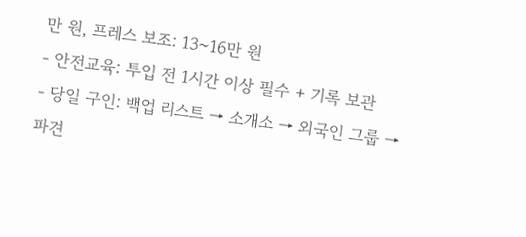만 원, 프레스 보조: 13~16만 원
- 안전교육: 투입 전 1시간 이상 필수 + 기록 보관
- 당일 구인: 백업 리스트 → 소개소 → 외국인 그룹 → 파견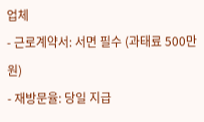업체
- 근로계약서: 서면 필수 (과태료 500만 원)
- 재방문율: 당일 지급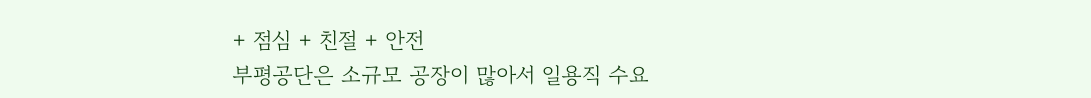+ 점심 + 친절 + 안전
부평공단은 소규모 공장이 많아서 일용직 수요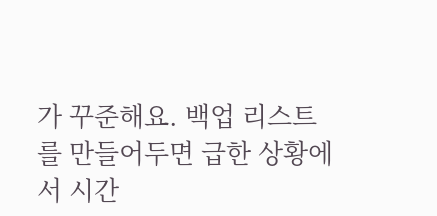가 꾸준해요. 백업 리스트를 만들어두면 급한 상황에서 시간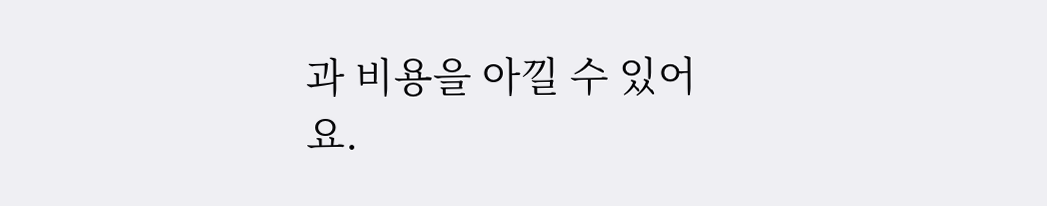과 비용을 아낄 수 있어요.